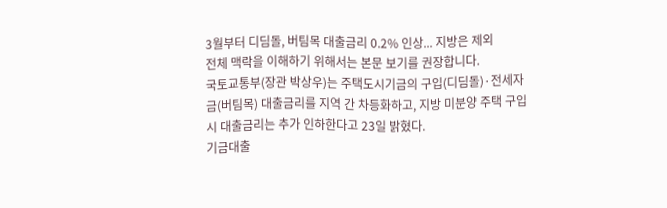3월부터 디딤돌, 버팀목 대출금리 0.2% 인상... 지방은 제외
전체 맥락을 이해하기 위해서는 본문 보기를 권장합니다.
국토교통부(장관 박상우)는 주택도시기금의 구입(디딤돌)·전세자금(버팀목) 대출금리를 지역 간 차등화하고, 지방 미분양 주택 구입 시 대출금리는 추가 인하한다고 23일 밝혔다.
기금대출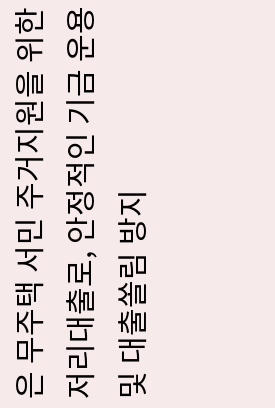은 무주택 서민 주거지원을 위한 저리대출로, 안정적인 기금 운용 및 대출쏠림 방지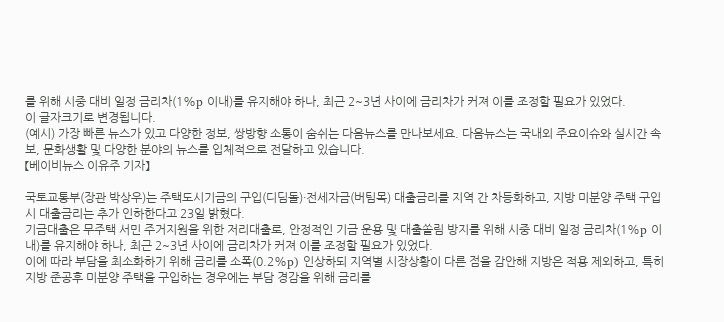를 위해 시중 대비 일정 금리차(1%p 이내)를 유지해야 하나, 최근 2~3년 사이에 금리차가 커져 이를 조정할 필요가 있었다.
이 글자크기로 변경됩니다.
(예시) 가장 빠른 뉴스가 있고 다양한 정보, 쌍방향 소통이 숨쉬는 다음뉴스를 만나보세요. 다음뉴스는 국내외 주요이슈와 실시간 속보, 문화생활 및 다양한 분야의 뉴스를 입체적으로 전달하고 있습니다.
【베이비뉴스 이유주 기자】

국토교통부(장관 박상우)는 주택도시기금의 구입(디딤돌)·전세자금(버팀목) 대출금리를 지역 간 차등화하고, 지방 미분양 주택 구입 시 대출금리는 추가 인하한다고 23일 밝혔다.
기금대출은 무주택 서민 주거지원을 위한 저리대출로, 안정적인 기금 운용 및 대출쏠림 방지를 위해 시중 대비 일정 금리차(1%p 이내)를 유지해야 하나, 최근 2~3년 사이에 금리차가 커져 이를 조정할 필요가 있었다.
이에 따라 부담을 최소화하기 위해 금리를 소폭(0.2%p) 인상하되 지역별 시장상황이 다른 점을 감안해 지방은 적용 제외하고, 특히 지방 준공후 미분양 주택을 구입하는 경우에는 부담 경감을 위해 금리를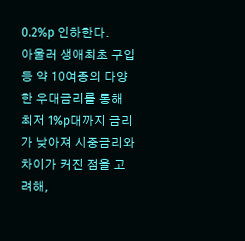0.2%p 인하한다.
아울러 생애최초 구입 등 약 10여종의 다양한 우대금리를 통해 최저 1%p대까지 금리가 낮아져 시중금리와 차이가 커진 점을 고려해,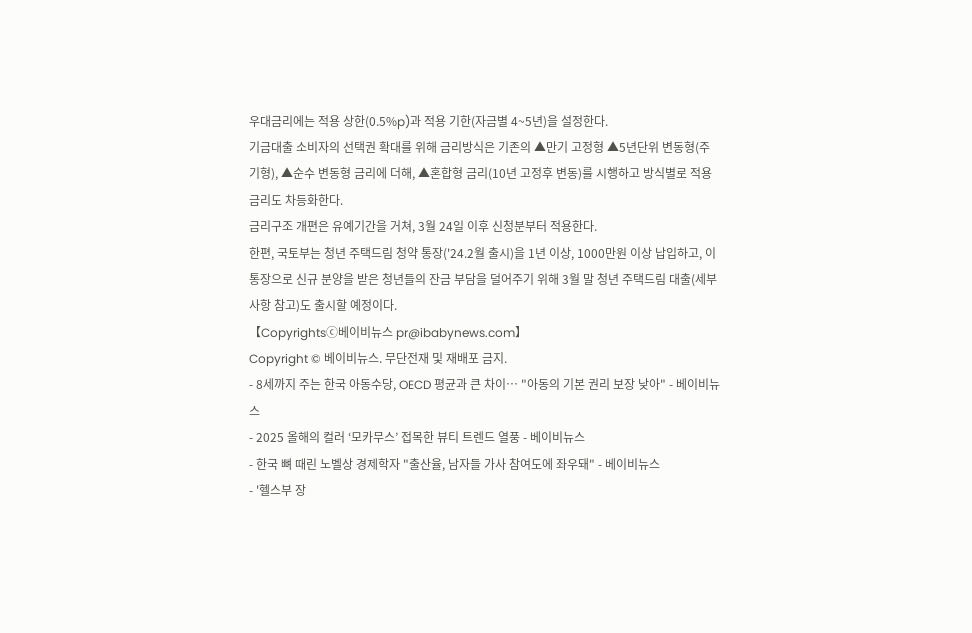우대금리에는 적용 상한(0.5%p)과 적용 기한(자금별 4~5년)을 설정한다.
기금대출 소비자의 선택권 확대를 위해 금리방식은 기존의 ▲만기 고정형 ▲5년단위 변동형(주기형), ▲순수 변동형 금리에 더해, ▲혼합형 금리(10년 고정후 변동)를 시행하고 방식별로 적용 금리도 차등화한다.
금리구조 개편은 유예기간을 거쳐, 3월 24일 이후 신청분부터 적용한다.
한편, 국토부는 청년 주택드림 청약 통장('24.2월 출시)을 1년 이상, 1000만원 이상 납입하고, 이 통장으로 신규 분양을 받은 청년들의 잔금 부담을 덜어주기 위해 3월 말 청년 주택드림 대출(세부사항 참고)도 출시할 예정이다.
【Copyrightsⓒ베이비뉴스 pr@ibabynews.com】
Copyright © 베이비뉴스. 무단전재 및 재배포 금지.
- 8세까지 주는 한국 아동수당, OECD 평균과 큰 차이… "아동의 기본 권리 보장 낮아" - 베이비뉴스
- 2025 올해의 컬러 ‘모카무스’ 접목한 뷰티 트렌드 열풍 - 베이비뉴스
- 한국 뼈 때린 노벨상 경제학자 "출산율, 남자들 가사 참여도에 좌우돼" - 베이비뉴스
- '헬스부 장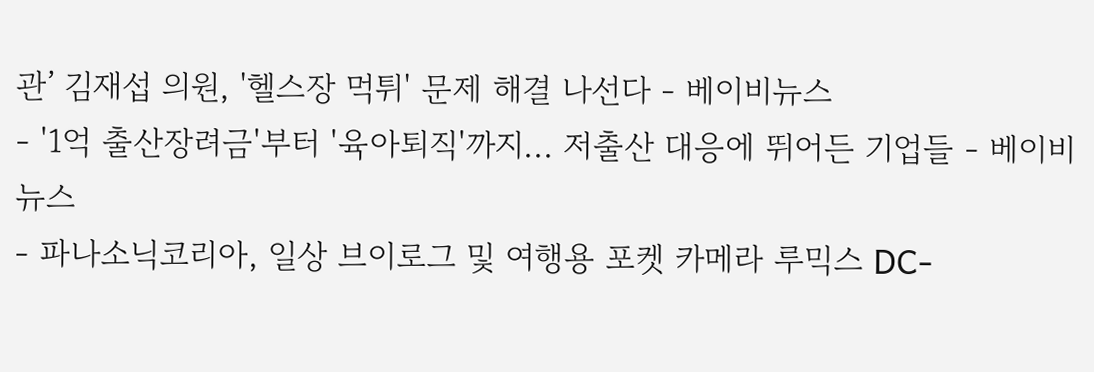관’ 김재섭 의원, '헬스장 먹튀' 문제 해결 나선다 - 베이비뉴스
- '1억 출산장려금'부터 '육아퇴직'까지... 저출산 대응에 뛰어든 기업들 - 베이비뉴스
- 파나소닉코리아, 일상 브이로그 및 여행용 포켓 카메라 루믹스 DC-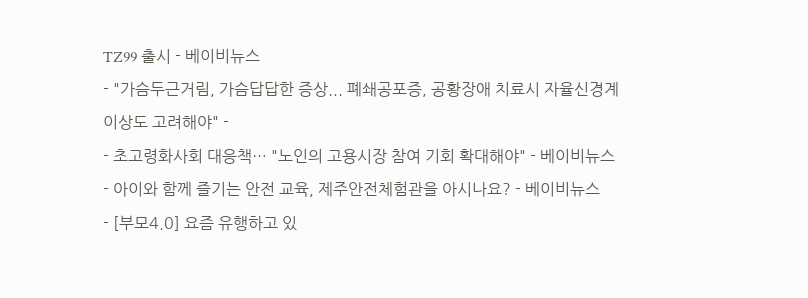TZ99 출시 - 베이비뉴스
- "가슴두근거림, 가슴답답한 증상... 폐쇄공포증, 공황장애 치료시 자율신경계 이상도 고려해야" -
- 초고령화사회 대응책… "노인의 고용시장 참여 기회 확대해야" - 베이비뉴스
- 아이와 함께 즐기는 안전 교육, 제주안전체험관을 아시나요? - 베이비뉴스
- [부모4.0] 요즘 유행하고 있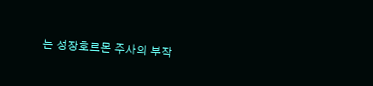는 성장호르몬 주사의 부작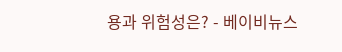용과 위험성은? - 베이비뉴스